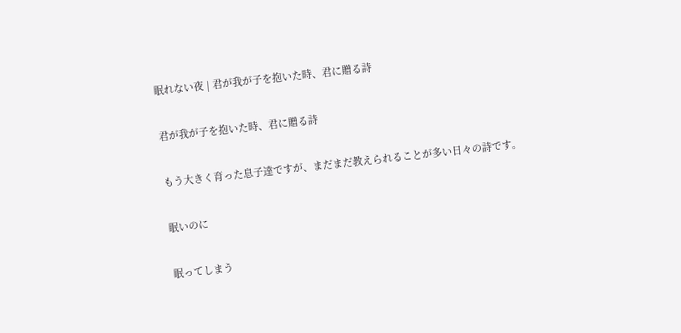眠れない夜 | 君が我が子を抱いた時、君に贈る詩

君が我が子を抱いた時、君に贈る詩

もう大きく育った息子達ですが、まだまだ教えられることが多い日々の詩です。

眠いのに

眠ってしまう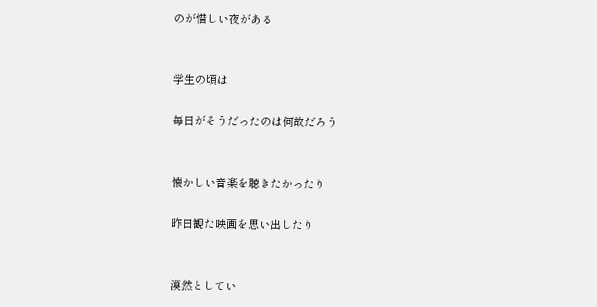のが惜しい夜がある


学生の頃は

毎日がそうだったのは何故だろう


懐かしい音楽を聴きたかったり

昨日観た映画を思い出したり


漠然としてい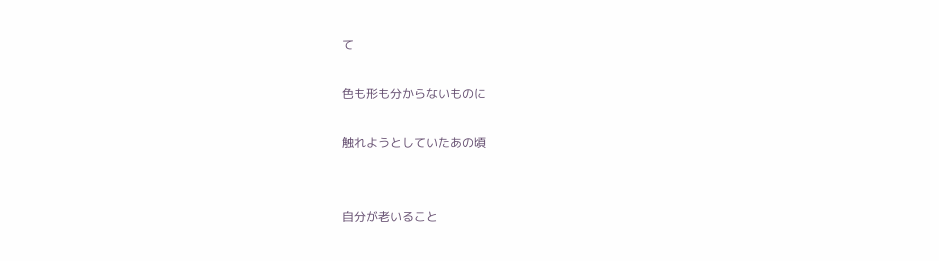て

色も形も分からないものに

触れようとしていたあの頃


自分が老いること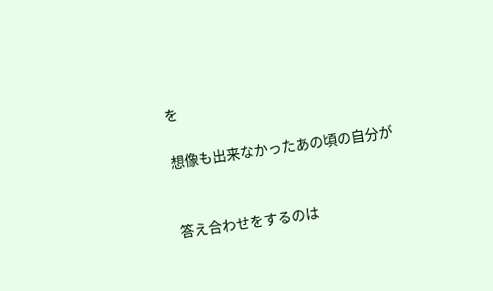を

想像も出来なかったあの頃の自分が


答え合わせをするのは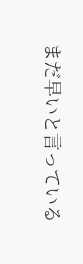まだ早いと言っている